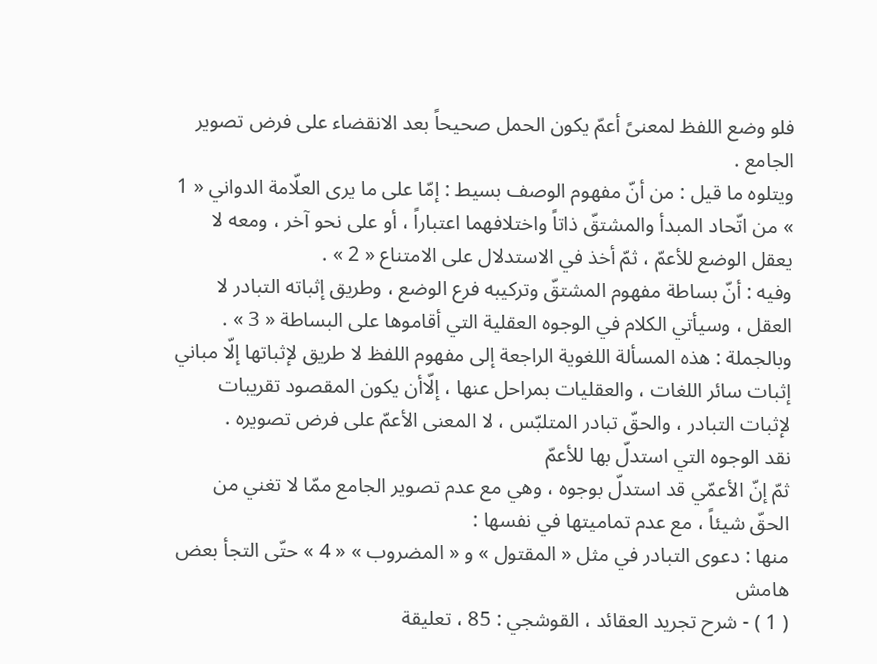فلو وضع اللفظ لمعنىً أعمّ يكون الحمل صحيحاً بعد الانقضاء على فرض تصوير الجامع .
ويتلوه ما قيل : من أنّ مفهوم الوصف بسيط : إمّا على ما يرى العلّامة الدواني « 1 » من اتّحاد المبدأ والمشتقّ ذاتاً واختلافهما اعتباراً ، أو على نحو آخر ، ومعه لا يعقل الوضع للأعمّ ، ثمّ أخذ في الاستدلال على الامتناع « 2 » .
وفيه : أنّ بساطة مفهوم المشتقّ وتركيبه فرع الوضع ، وطريق إثباته التبادر لا العقل ، وسيأتي الكلام في الوجوه العقلية التي أقاموها على البساطة « 3 » .
وبالجملة : هذه المسألة اللغوية الراجعة إلى مفهوم اللفظ لا طريق لإثباتها إلّا مباني إثبات سائر اللغات ، والعقليات بمراحل عنها ، إلّاأن يكون المقصود تقريبات لإثبات التبادر ، والحقّ تبادر المتلبّس ، لا المعنى الأعمّ على فرض تصويره .
نقد الوجوه التي استدلّ بها للأعمّ
ثمّ إنّ الأعمّي قد استدلّ بوجوه ، وهي مع عدم تصوير الجامع ممّا لا تغني من الحقّ شيئاً ، مع عدم تماميتها في نفسها :
منها : دعوى التبادر في مثل « المقتول » و « المضروب » « 4 » حتّى التجأ بعض
هامش
( 1 ) - شرح تجريد العقائد ، القوشجي : 85 ، تعليقة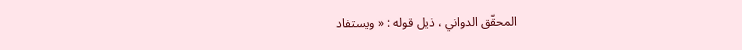المحقّق الدواني ، ذيل قوله : « ويستفاد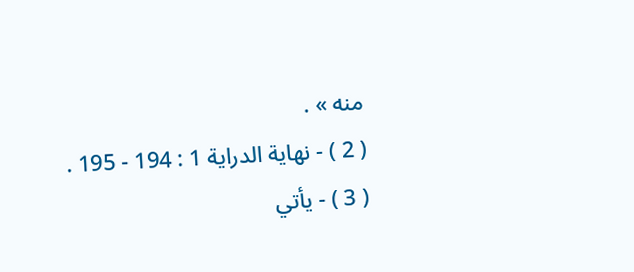منه » .
( 2 ) - نهاية الدراية 1 : 194 - 195 .
( 3 ) - يأتي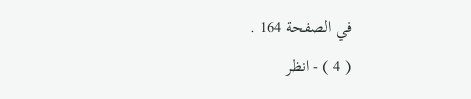في الصفحة 164 .
( 4 ) - انظر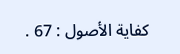كفاية الأصول : 67 .